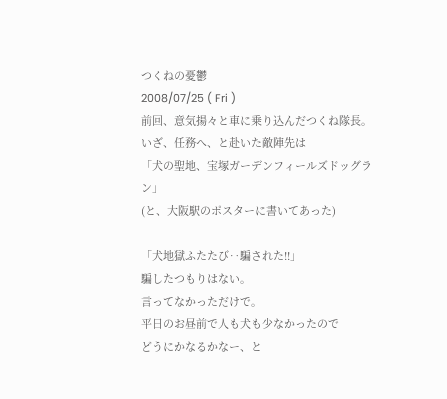つくねの憂鬱
2008/07/25 ( Fri )
前回、意気揚々と車に乗り込んだつくね隊長。
いざ、任務へ、と赴いた敵陣先は
「犬の聖地、宝塚ガーデンフィールズドッグラン」
(と、大阪駅のポスターに書いてあった)

「犬地獄ふたたび‥騙された!!」
騙したつもりはない。
言ってなかっただけで。
平日のお昼前で人も犬も少なかったので
どうにかなるかなー、と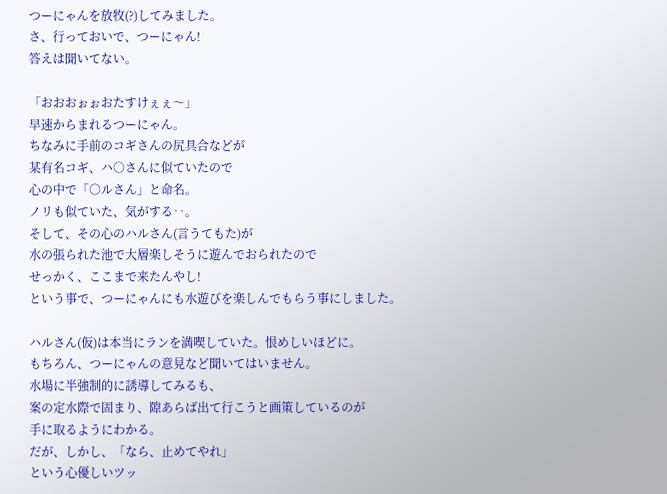つーにゃんを放牧(?)してみました。
さ、行っておいで、つーにゃん!
答えは聞いてない。

「おおおぉぉおたすけぇぇ〜」
早速からまれるつーにゃん。
ちなみに手前のコギさんの尻具合などが
某有名コギ、ハ○さんに似ていたので
心の中で「○ルさん」と命名。
ノリも似ていた、気がする‥。
そして、その心のハルさん(言うてもた)が
水の張られた池で大層楽しそうに遊んでおられたので
せっかく、ここまで来たんやし!
という事で、つーにゃんにも水遊びを楽しんでもらう事にしました。

ハルさん(仮)は本当にランを満喫していた。恨めしいほどに。
もちろん、つーにゃんの意見など聞いてはいません。
水場に半強制的に誘導してみるも、
案の定水際で固まり、隙あらば出て行こうと画策しているのが
手に取るようにわかる。
だが、しかし、「なら、止めてやれ」
という心優しいツッ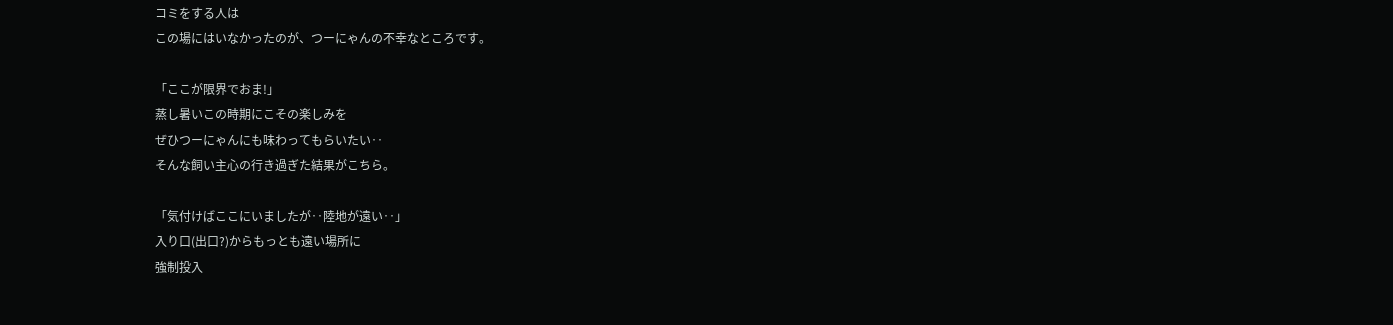コミをする人は
この場にはいなかったのが、つーにゃんの不幸なところです。

「ここが限界でおま!」
蒸し暑いこの時期にこその楽しみを
ぜひつーにゃんにも味わってもらいたい‥
そんな飼い主心の行き過ぎた結果がこちら。

「気付けばここにいましたが‥陸地が遠い‥」
入り口(出口?)からもっとも遠い場所に
強制投入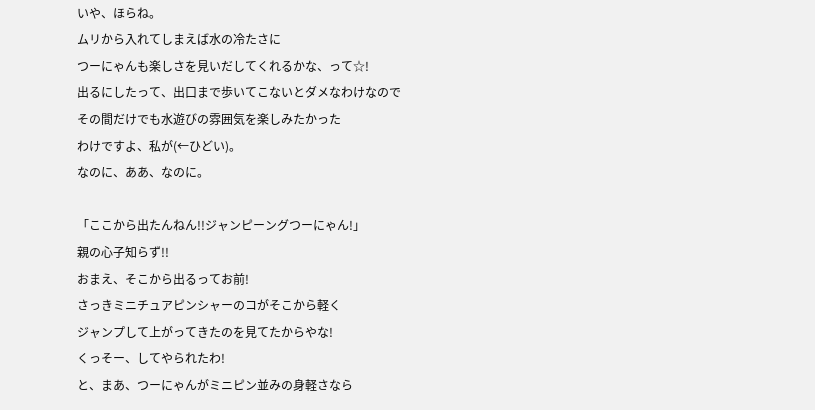いや、ほらね。
ムリから入れてしまえば水の冷たさに
つーにゃんも楽しさを見いだしてくれるかな、って☆!
出るにしたって、出口まで歩いてこないとダメなわけなので
その間だけでも水遊びの雰囲気を楽しみたかった
わけですよ、私が(←ひどい)。
なのに、ああ、なのに。

「ここから出たんねん!!ジャンピーングつーにゃん!」
親の心子知らず!!
おまえ、そこから出るってお前!
さっきミニチュアピンシャーのコがそこから軽く
ジャンプして上がってきたのを見てたからやな!
くっそー、してやられたわ!
と、まあ、つーにゃんがミニピン並みの身軽さなら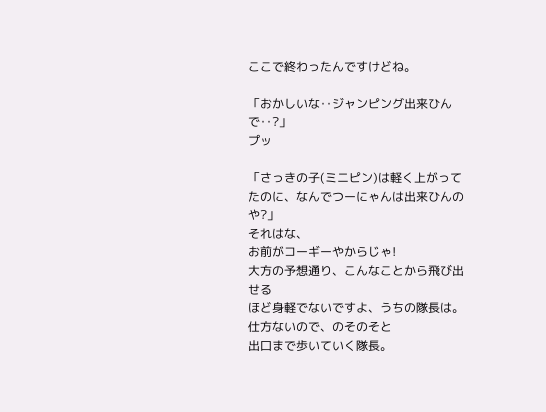ここで終わったんですけどね。

「おかしいな‥ジャンピング出来ひんで‥?」
プッ

「さっきの子(ミニピン)は軽く上がってたのに、なんでつーにゃんは出来ひんのや?」
それはな、
お前がコーギーやからじゃ!
大方の予想通り、こんなことから飛び出せる
ほど身軽でないですよ、うちの隊長は。
仕方ないので、のそのそと
出口まで歩いていく隊長。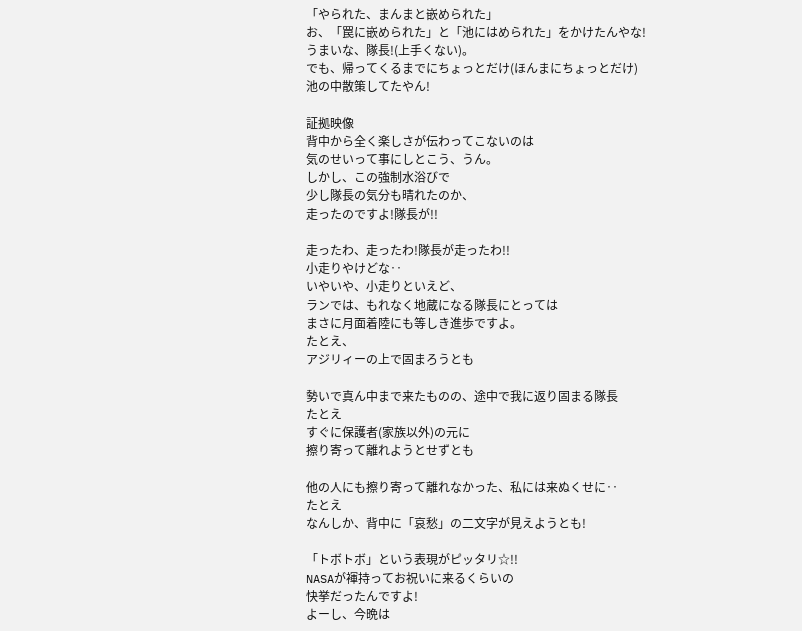「やられた、まんまと嵌められた」
お、「罠に嵌められた」と「池にはめられた」をかけたんやな!
うまいな、隊長!(上手くない)。
でも、帰ってくるまでにちょっとだけ(ほんまにちょっとだけ)
池の中散策してたやん!

証拠映像
背中から全く楽しさが伝わってこないのは
気のせいって事にしとこう、うん。
しかし、この強制水浴びで
少し隊長の気分も晴れたのか、
走ったのですよ!隊長が!!

走ったわ、走ったわ!隊長が走ったわ!!
小走りやけどな‥
いやいや、小走りといえど、
ランでは、もれなく地蔵になる隊長にとっては
まさに月面着陸にも等しき進歩ですよ。
たとえ、
アジリィーの上で固まろうとも

勢いで真ん中まで来たものの、途中で我に返り固まる隊長
たとえ
すぐに保護者(家族以外)の元に
擦り寄って離れようとせずとも

他の人にも擦り寄って離れなかった、私には来ぬくせに‥
たとえ
なんしか、背中に「哀愁」の二文字が見えようとも!

「トボトボ」という表現がピッタリ☆!!
NASAが褌持ってお祝いに来るくらいの
快挙だったんですよ!
よーし、今晩は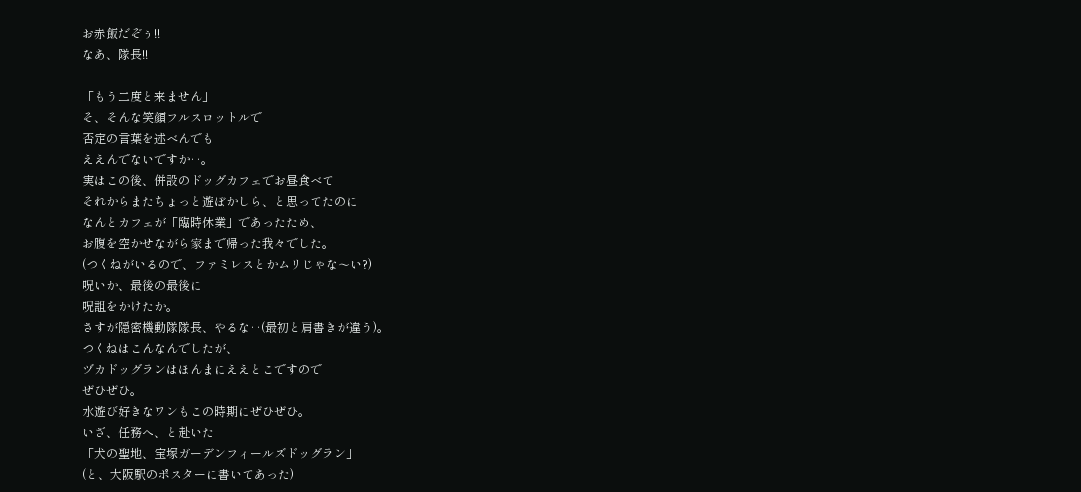お赤飯だぞぅ!!
なあ、隊長!!

「もう二度と来ません」
そ、そんな笑顔フルスロットルで
否定の言葉を述べんでも
ええんでないですか‥。
実はこの後、併設のドッグカフェでお昼食べて
それからまたちょっと遊ぼかしら、と思ってたのに
なんとカフェが「臨時休業」であったため、
お腹を空かせながら家まで帰った我々でした。
(つくねがいるので、ファミレスとかムリじゃな〜い?)
呪いか、最後の最後に
呪詛をかけたか。
さすが隠密機動隊隊長、やるな‥(最初と肩書きが違う)。
つくねはこんなんでしたが、
ヅカドッグランはほんまにええとこですので
ぜひぜひ。
水遊び好きなワンもこの時期にぜひぜひ。
いざ、任務へ、と赴いた
「犬の聖地、宝塚ガーデンフィールズドッグラン」
(と、大阪駅のポスターに書いてあった)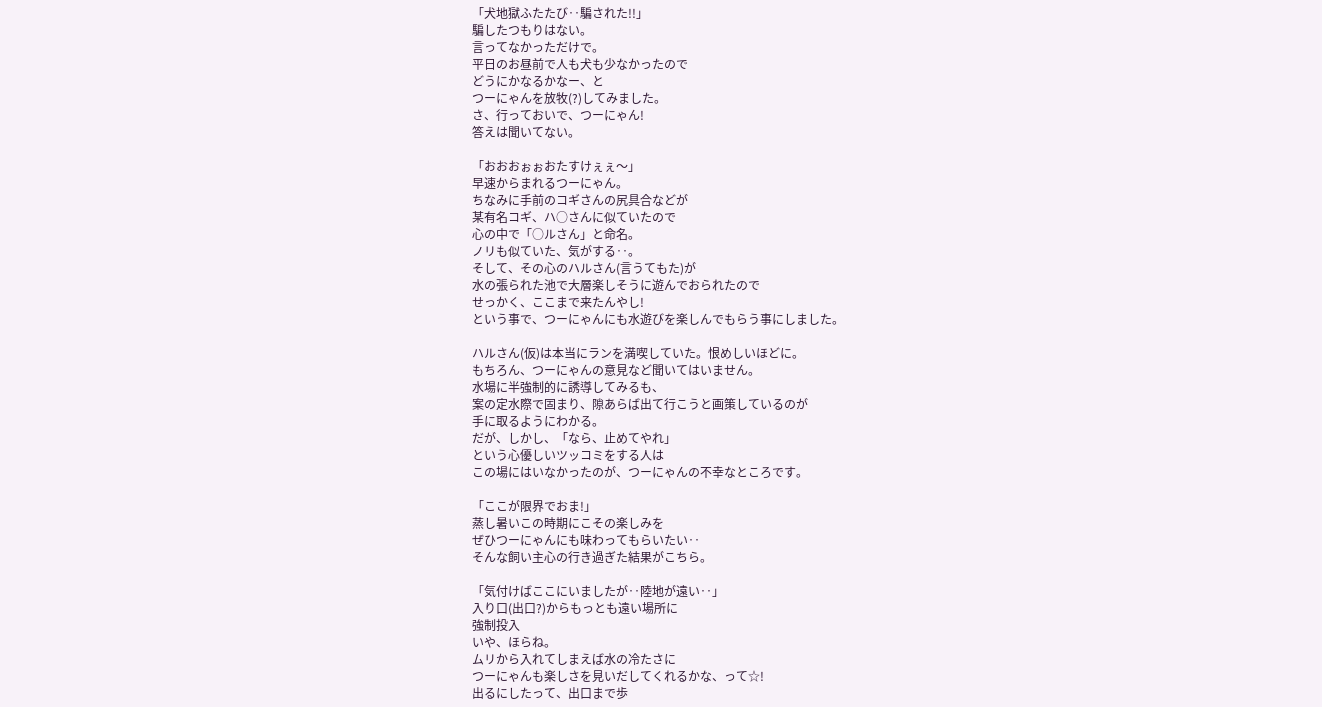「犬地獄ふたたび‥騙された!!」
騙したつもりはない。
言ってなかっただけで。
平日のお昼前で人も犬も少なかったので
どうにかなるかなー、と
つーにゃんを放牧(?)してみました。
さ、行っておいで、つーにゃん!
答えは聞いてない。

「おおおぉぉおたすけぇぇ〜」
早速からまれるつーにゃん。
ちなみに手前のコギさんの尻具合などが
某有名コギ、ハ○さんに似ていたので
心の中で「○ルさん」と命名。
ノリも似ていた、気がする‥。
そして、その心のハルさん(言うてもた)が
水の張られた池で大層楽しそうに遊んでおられたので
せっかく、ここまで来たんやし!
という事で、つーにゃんにも水遊びを楽しんでもらう事にしました。

ハルさん(仮)は本当にランを満喫していた。恨めしいほどに。
もちろん、つーにゃんの意見など聞いてはいません。
水場に半強制的に誘導してみるも、
案の定水際で固まり、隙あらば出て行こうと画策しているのが
手に取るようにわかる。
だが、しかし、「なら、止めてやれ」
という心優しいツッコミをする人は
この場にはいなかったのが、つーにゃんの不幸なところです。

「ここが限界でおま!」
蒸し暑いこの時期にこその楽しみを
ぜひつーにゃんにも味わってもらいたい‥
そんな飼い主心の行き過ぎた結果がこちら。

「気付けばここにいましたが‥陸地が遠い‥」
入り口(出口?)からもっとも遠い場所に
強制投入
いや、ほらね。
ムリから入れてしまえば水の冷たさに
つーにゃんも楽しさを見いだしてくれるかな、って☆!
出るにしたって、出口まで歩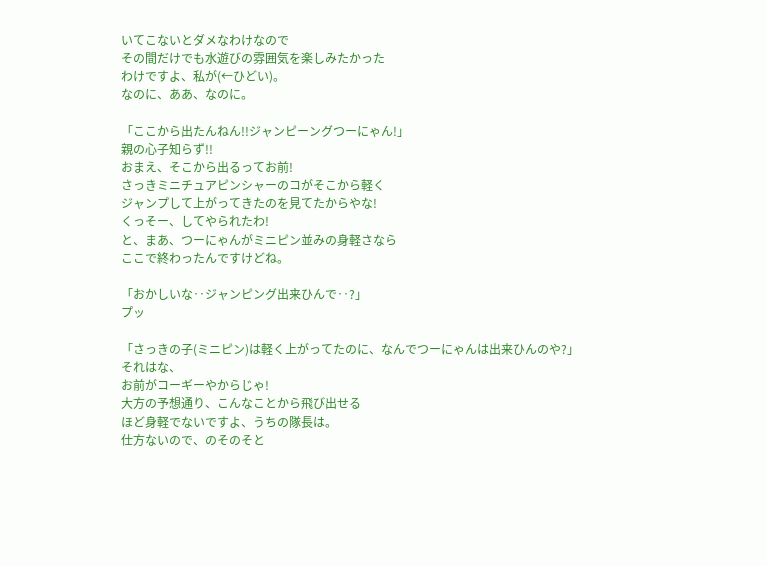いてこないとダメなわけなので
その間だけでも水遊びの雰囲気を楽しみたかった
わけですよ、私が(←ひどい)。
なのに、ああ、なのに。

「ここから出たんねん!!ジャンピーングつーにゃん!」
親の心子知らず!!
おまえ、そこから出るってお前!
さっきミニチュアピンシャーのコがそこから軽く
ジャンプして上がってきたのを見てたからやな!
くっそー、してやられたわ!
と、まあ、つーにゃんがミニピン並みの身軽さなら
ここで終わったんですけどね。

「おかしいな‥ジャンピング出来ひんで‥?」
プッ

「さっきの子(ミニピン)は軽く上がってたのに、なんでつーにゃんは出来ひんのや?」
それはな、
お前がコーギーやからじゃ!
大方の予想通り、こんなことから飛び出せる
ほど身軽でないですよ、うちの隊長は。
仕方ないので、のそのそと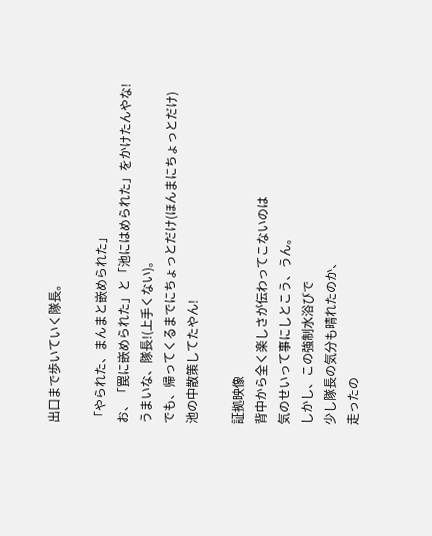出口まで歩いていく隊長。

「やられた、まんまと嵌められた」
お、「罠に嵌められた」と「池にはめられた」をかけたんやな!
うまいな、隊長!(上手くない)。
でも、帰ってくるまでにちょっとだけ(ほんまにちょっとだけ)
池の中散策してたやん!

証拠映像
背中から全く楽しさが伝わってこないのは
気のせいって事にしとこう、うん。
しかし、この強制水浴びで
少し隊長の気分も晴れたのか、
走ったの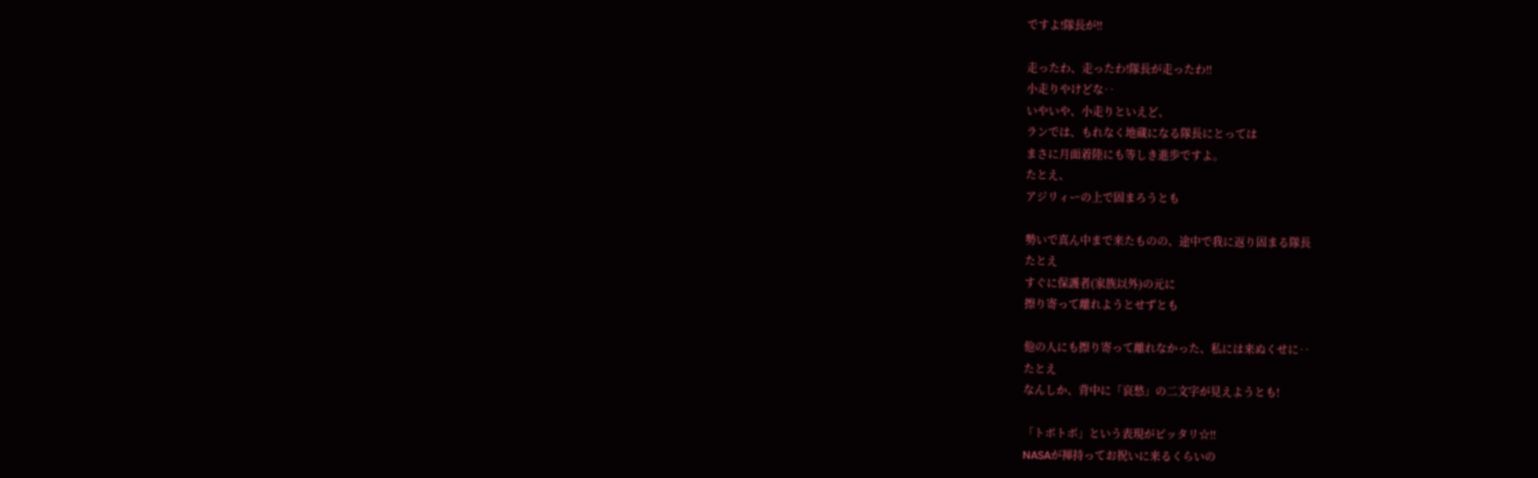ですよ!隊長が!!

走ったわ、走ったわ!隊長が走ったわ!!
小走りやけどな‥
いやいや、小走りといえど、
ランでは、もれなく地蔵になる隊長にとっては
まさに月面着陸にも等しき進歩ですよ。
たとえ、
アジリィーの上で固まろうとも

勢いで真ん中まで来たものの、途中で我に返り固まる隊長
たとえ
すぐに保護者(家族以外)の元に
擦り寄って離れようとせずとも

他の人にも擦り寄って離れなかった、私には来ぬくせに‥
たとえ
なんしか、背中に「哀愁」の二文字が見えようとも!

「トボトボ」という表現がピッタリ☆!!
NASAが褌持ってお祝いに来るくらいの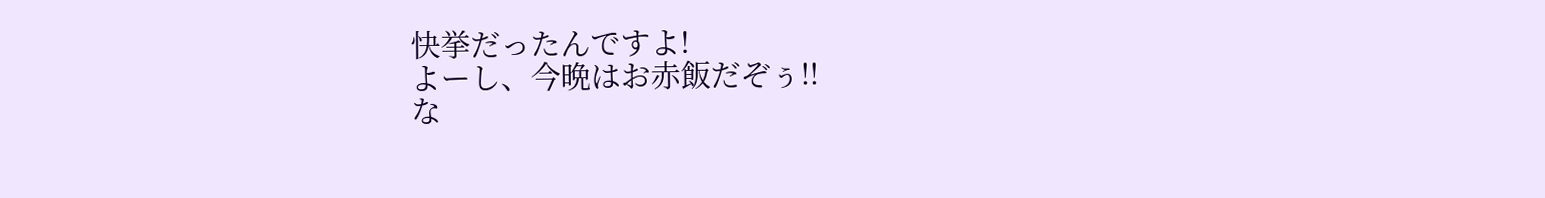快挙だったんですよ!
よーし、今晩はお赤飯だぞぅ!!
な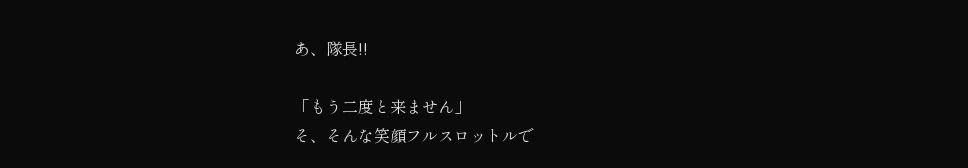あ、隊長!!

「もう二度と来ません」
そ、そんな笑顔フルスロットルで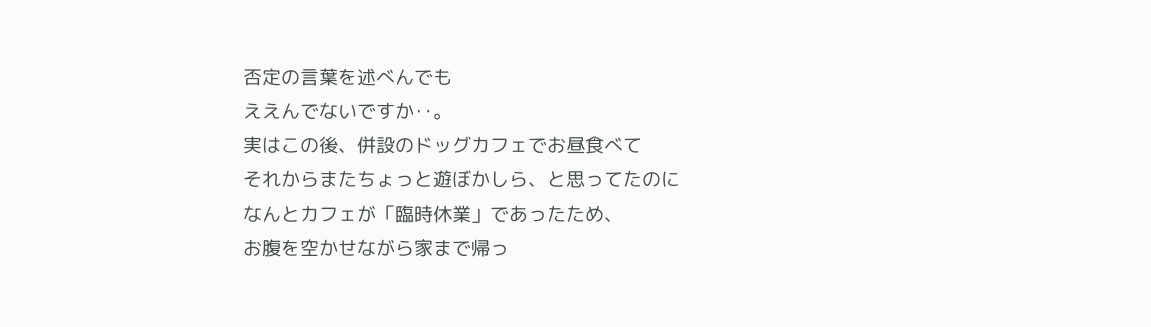否定の言葉を述べんでも
ええんでないですか‥。
実はこの後、併設のドッグカフェでお昼食べて
それからまたちょっと遊ぼかしら、と思ってたのに
なんとカフェが「臨時休業」であったため、
お腹を空かせながら家まで帰っ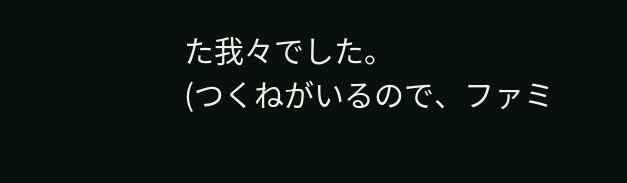た我々でした。
(つくねがいるので、ファミ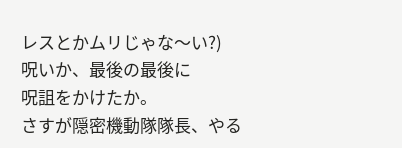レスとかムリじゃな〜い?)
呪いか、最後の最後に
呪詛をかけたか。
さすが隠密機動隊隊長、やる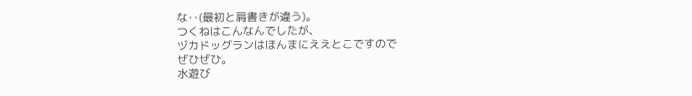な‥(最初と肩書きが違う)。
つくねはこんなんでしたが、
ヅカドッグランはほんまにええとこですので
ぜひぜひ。
水遊び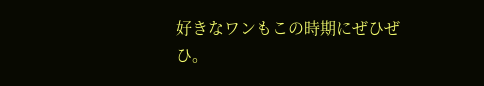好きなワンもこの時期にぜひぜひ。